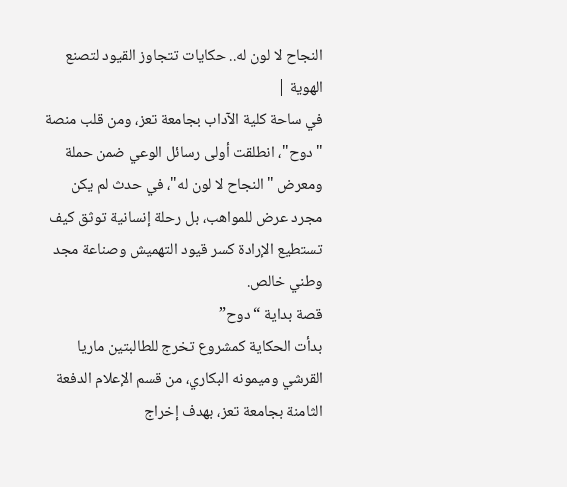النجاح لا لون له.. حكايات تتجاوز القيود لتصنع الهوية |
في ساحة كلية الآداب بجامعة تعز، ومن قلب منصة "دوح"، انطلقت أولى رسائل الوعي ضمن حملة ومعرض "النجاح لا لون له"، في حدث لم يكن مجرد عرض للمواهب، بل رحلة إنسانية توثق كيف تستطيع الإرادة كسر قيود التهميش وصناعة مجد وطني خالص.
قصة بداية “دوح”
بدأت الحكاية كمشروع تخرج للطالبتين ماريا القرشي وميمونه البكاري، من قسم الإعلام الدفعة الثامنة بجامعة تعز، بهدف إخراج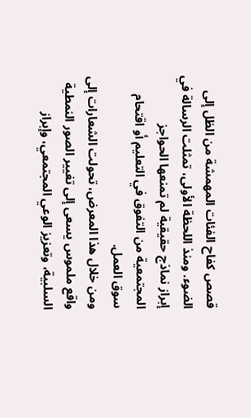قصص كفاح الفئات المهمشة من الظل إلى الضوء. ومنذ اللحظة الأولى، تمثلت الرسالة في إبراز نماذج حقيقية لم تمنعها الحواجز المجتمعية من التفوق في التعليم أو اقتحام سوق العمل.
ومن خلال هذا المعرض، تحولت الشعارات إلى واقع ملموس يسعى إلى تغيير الصور النمطية السلبية، وتعزيز الوعي المجتمعي، وإبراز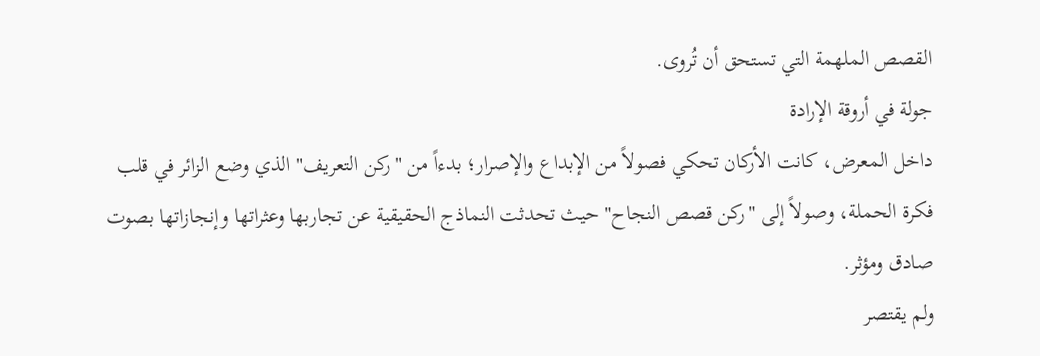القصص الملهمة التي تستحق أن تُروى.
جولة في أروقة الإرادة
داخل المعرض، كانت الأركان تحكي فصولاً من الإبداع والإصرار؛ بدءاً من "ركن التعريف" الذي وضع الزائر في قلب فكرة الحملة، وصولاً إلى "ركن قصص النجاح" حيث تحدثت النماذج الحقيقية عن تجاربها وعثراتها وإنجازاتها بصوت صادق ومؤثر.
ولم يقتصر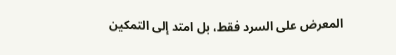المعرض على السرد فقط، بل امتد إلى التمكين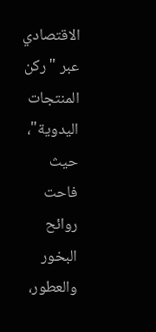الاقتصادي عبر "ركن المنتجات اليدوية"، حيث فاحت روائح البخور والعطور،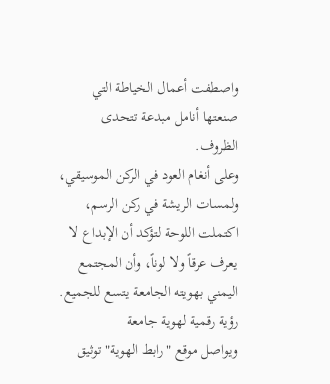واصطفت أعمال الخياطة التي صنعتها أنامل مبدعة تتحدى الظروف.
وعلى أنغام العود في الركن الموسيقي، ولمسات الريشة في ركن الرسم، اكتملت اللوحة لتؤكد أن الإبداع لا يعرف عرقاً ولا لوناً، وأن المجتمع اليمني بهويته الجامعة يتسع للجميع.
رؤية رقمية لهوية جامعة
ويواصل موقع "رابط الهوية" توثيق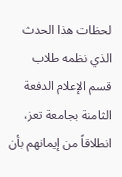لحظات هذا الحدث الذي نظمه طلاب قسم الإعلام الدفعة الثامنة بجامعة تعز، انطلاقاً من إيمانهم بأن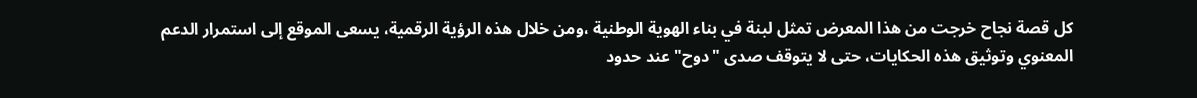كل قصة نجاح خرجت من هذا المعرض تمثل لبنة في بناء الهوية الوطنية ،ومن خلال هذه الرؤية الرقمية، يسعى الموقع إلى استمرار الدعم المعنوي وتوثيق هذه الحكايات، حتى لا يتوقف صدى "دوح" عند حدود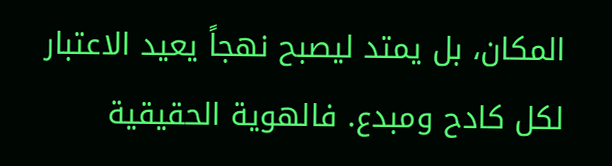المكان، بل يمتد ليصبح نهجاً يعيد الاعتبار لكل كادح ومبدع. فالهوية الحقيقية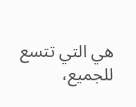هي التي تتسع للجميع،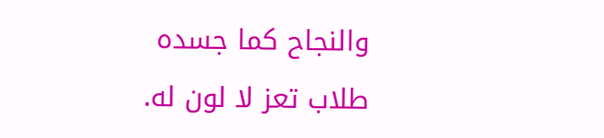والنجاح كما جسده طلاب تعز لا لون له.